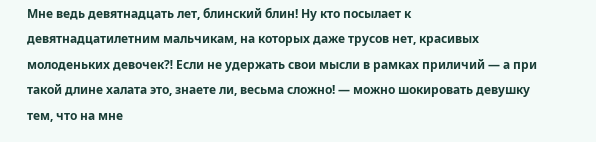Мне ведь девятнадцать лет, блинский блин! Ну кто посылает к девятнадцатилетним мальчикам, на которых даже трусов нет, красивых молоденьких девочек⁈ Если не удержать свои мысли в рамках приличий — а при такой длине халата это, знаете ли, весьма сложно! — можно шокировать девушку тем, что на мне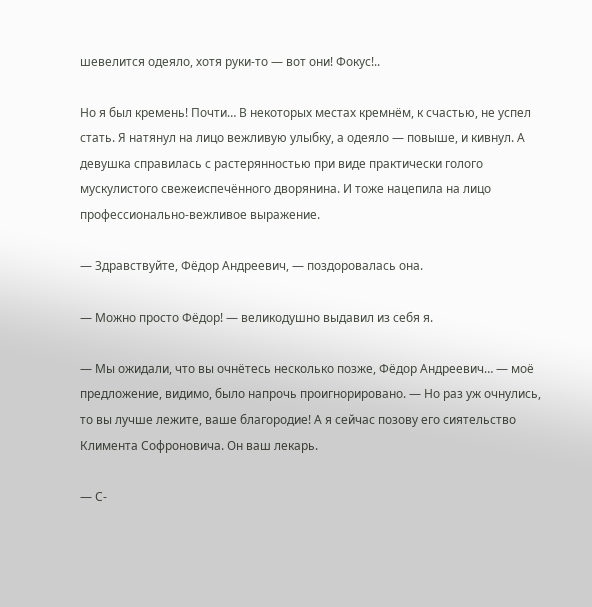шевелится одеяло, хотя руки-то — вот они! Фокус!..

Но я был кремень! Почти… В некоторых местах кремнём, к счастью, не успел стать. Я натянул на лицо вежливую улыбку, а одеяло — повыше, и кивнул. А девушка справилась с растерянностью при виде практически голого мускулистого свежеиспечённого дворянина. И тоже нацепила на лицо профессионально-вежливое выражение.

— Здравствуйте, Фёдор Андреевич, — поздоровалась она.

— Можно просто Фёдор! — великодушно выдавил из себя я.

— Мы ожидали, что вы очнётесь несколько позже, Фёдор Андреевич… — моё предложение, видимо, было напрочь проигнорировано. — Но раз уж очнулись, то вы лучше лежите, ваше благородие! А я сейчас позову его сиятельство Климента Софроновича. Он ваш лекарь.

— С-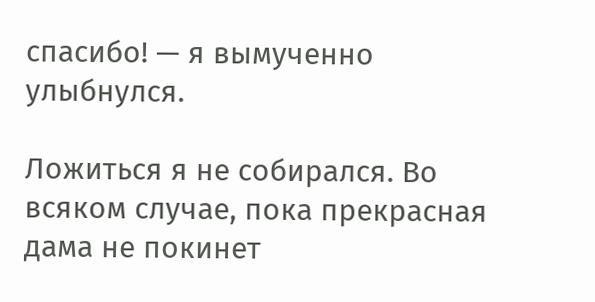спасибо! — я вымученно улыбнулся.

Ложиться я не собирался. Во всяком случае, пока прекрасная дама не покинет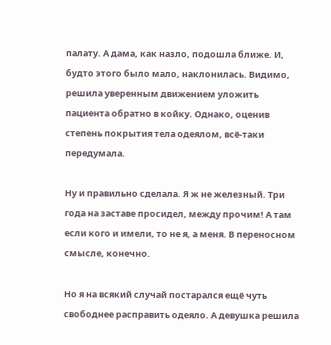палату. А дама, как назло, подошла ближе. И, будто этого было мало, наклонилась. Видимо, решила уверенным движением уложить пациента обратно в койку. Однако, оценив степень покрытия тела одеялом, всё-таки передумала.

Ну и правильно сделала. Я ж не железный. Три года на заставе просидел, между прочим! А там если кого и имели, то не я, а меня. В переносном смысле, конечно.

Но я на всякий случай постарался ещё чуть свободнее расправить одеяло. А девушка решила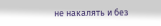не накалять и без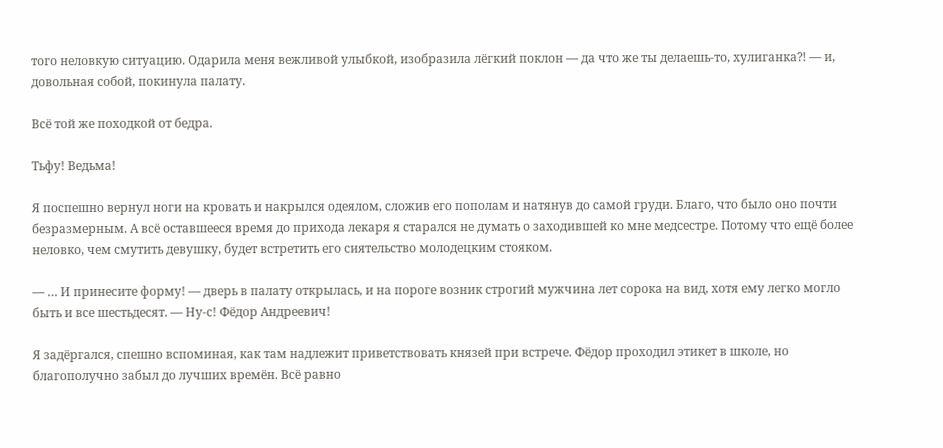того неловкую ситуацию. Одарила меня вежливой улыбкой, изобразила лёгкий поклон — да что же ты делаешь-то, хулиганка⁈ — и, довольная собой, покинула палату.

Всё той же походкой от бедра.

Тьфу! Ведьма!

Я поспешно вернул ноги на кровать и накрылся одеялом, сложив его пополам и натянув до самой груди. Благо, что было оно почти безразмерным. А всё оставшееся время до прихода лекаря я старался не думать о заходившей ко мне медсестре. Потому что ещё более неловко, чем смутить девушку, будет встретить его сиятельство молодецким стояком.

— … И принесите форму! — дверь в палату открылась, и на пороге возник строгий мужчина лет сорока на вид, хотя ему легко могло быть и все шестьдесят. — Ну-с! Фёдор Андреевич!

Я задёргался, спешно вспоминая, как там надлежит приветствовать князей при встрече. Фёдор проходил этикет в школе, но благополучно забыл до лучших времён. Всё равно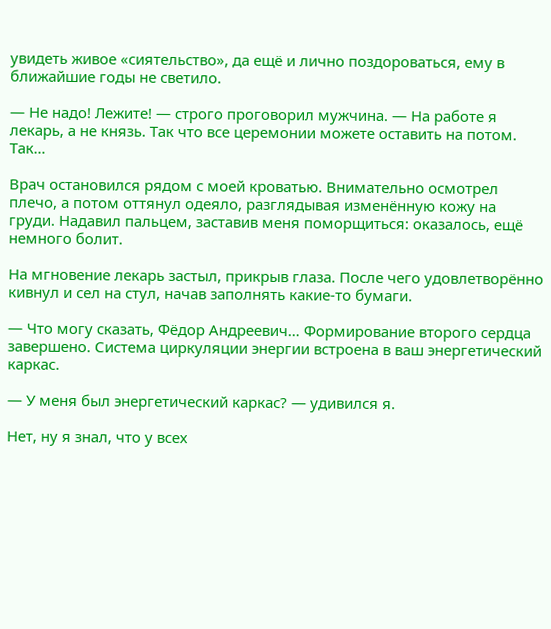увидеть живое «сиятельство», да ещё и лично поздороваться, ему в ближайшие годы не светило.

— Не надо! Лежите! — строго проговорил мужчина. — На работе я лекарь, а не князь. Так что все церемонии можете оставить на потом. Так…

Врач остановился рядом с моей кроватью. Внимательно осмотрел плечо, а потом оттянул одеяло, разглядывая изменённую кожу на груди. Надавил пальцем, заставив меня поморщиться: оказалось, ещё немного болит.

На мгновение лекарь застыл, прикрыв глаза. После чего удовлетворённо кивнул и сел на стул, начав заполнять какие-то бумаги.

— Что могу сказать, Фёдор Андреевич… Формирование второго сердца завершено. Система циркуляции энергии встроена в ваш энергетический каркас.

— У меня был энергетический каркас? — удивился я.

Нет, ну я знал, что у всех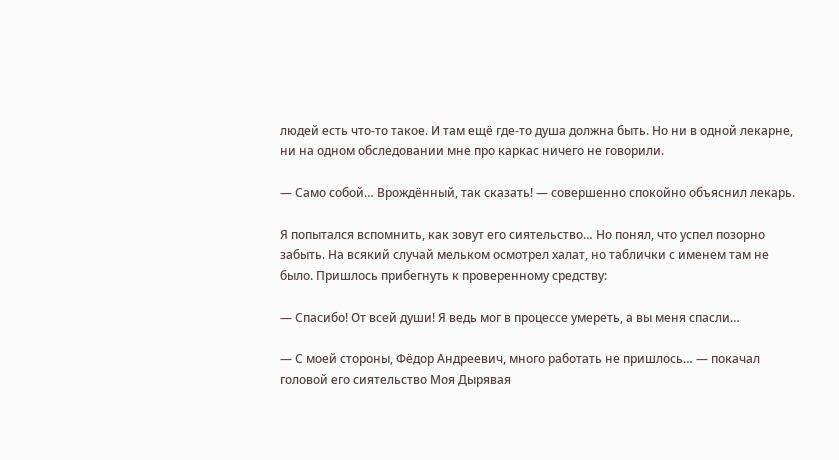людей есть что-то такое. И там ещё где-то душа должна быть. Но ни в одной лекарне, ни на одном обследовании мне про каркас ничего не говорили.

— Само собой… Врождённый, так сказать! — совершенно спокойно объяснил лекарь.

Я попытался вспомнить, как зовут его сиятельство… Но понял, что успел позорно забыть. На всякий случай мельком осмотрел халат, но таблички с именем там не было. Пришлось прибегнуть к проверенному средству:

— Спасибо! От всей души! Я ведь мог в процессе умереть, а вы меня спасли…

— С моей стороны, Фёдор Андреевич, много работать не пришлось… — покачал головой его сиятельство Моя Дырявая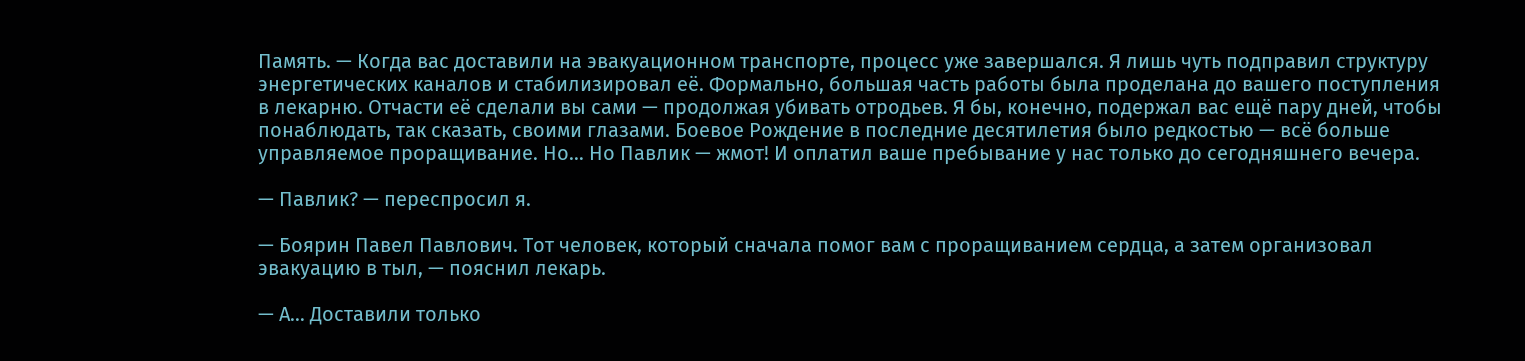Память. — Когда вас доставили на эвакуационном транспорте, процесс уже завершался. Я лишь чуть подправил структуру энергетических каналов и стабилизировал её. Формально, большая часть работы была проделана до вашего поступления в лекарню. Отчасти её сделали вы сами — продолжая убивать отродьев. Я бы, конечно, подержал вас ещё пару дней, чтобы понаблюдать, так сказать, своими глазами. Боевое Рождение в последние десятилетия было редкостью — всё больше управляемое проращивание. Но… Но Павлик — жмот! И оплатил ваше пребывание у нас только до сегодняшнего вечера.

— Павлик? — переспросил я.

— Боярин Павел Павлович. Тот человек, который сначала помог вам с проращиванием сердца, а затем организовал эвакуацию в тыл, — пояснил лекарь.

— А… Доставили только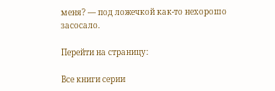меня? — под ложечкой как-то нехорошо засосало.

Перейти на страницу:

Все книги серии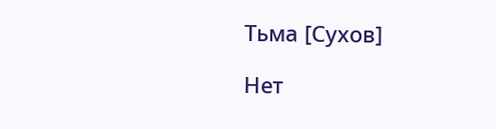Тьма [Сухов]

Нет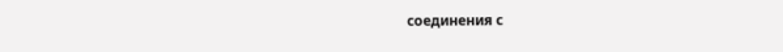соединения с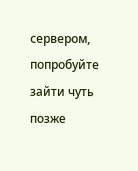сервером, попробуйте зайти чуть позже